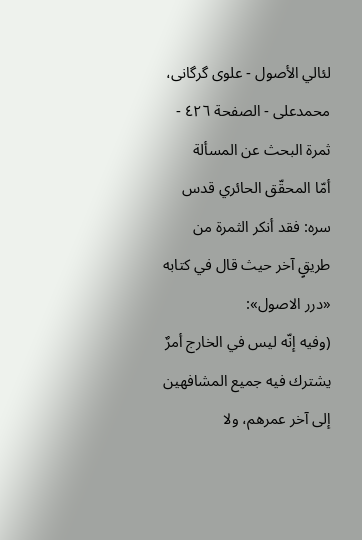لئالي الأصول - علوی گرگانی، محمدعلی - الصفحة ٤٢٦ - ثمرة البحث عن المسألة
أمّا المحقّق الحائري قدس سره: فقد أنكر الثمرة من طريقٍ آخر حيث قال في كتابه «درر الاصول»:
(وفيه إنّه ليس في الخارج أمرٌ يشترك فيه جميع المشافهين إلى آخر عمرهم، ولا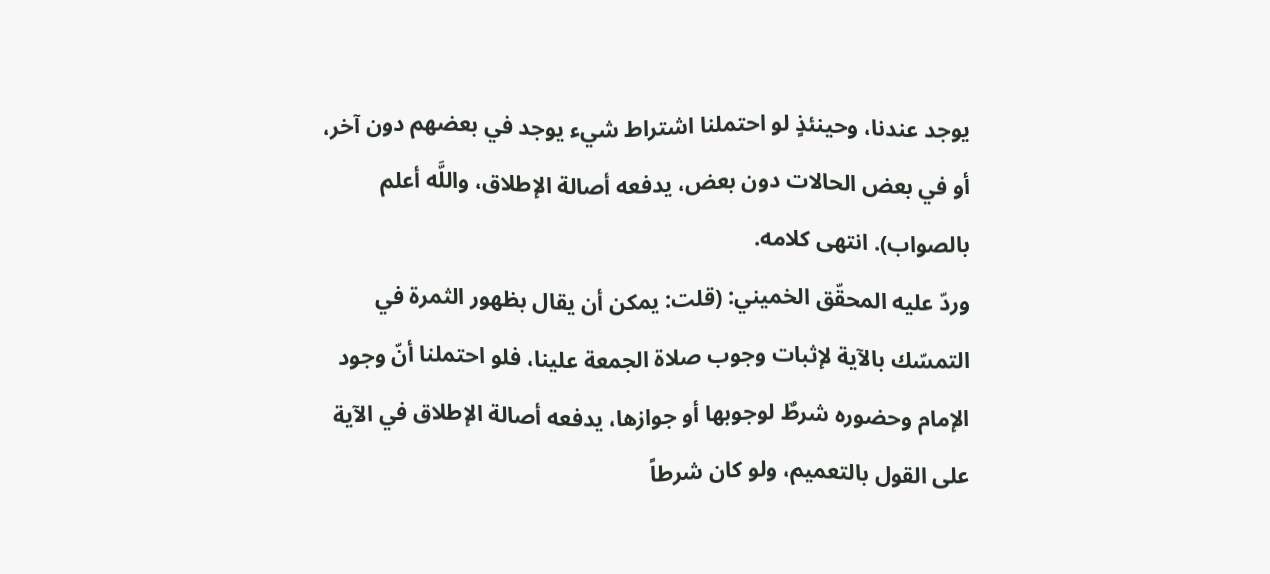يوجد عندنا، وحينئذٍ لو احتملنا اشتراط شيء يوجد في بعضهم دون آخر، أو في بعض الحالات دون بعض، يدفعه أصالة الإطلاق، واللَّه أعلم بالصواب). انتهى كلامه.
وردّ عليه المحقّق الخميني: (قلت: يمكن أن يقال بظهور الثمرة في التمسّك بالآية لإثبات وجوب صلاة الجمعة علينا، فلو احتملنا أنّ وجود الإمام وحضوره شرطٌ لوجوبها أو جوازها، يدفعه أصالة الإطلاق في الآية على القول بالتعميم، ولو كان شرطاً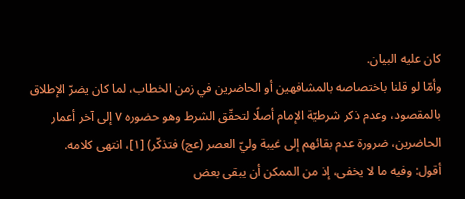كان عليه البيان.
وأمّا لو قلنا باختصاصه بالمشافهين أو الحاضرين في زمن الخطاب، لما كان يضرّ الإطلاق بالمقصود، وعدم ذكر شرطيّة الإمام أصلًا لتحقّق الشرط وهو حضوره ٧ إلى آخر أعمار الحاضرين، ضرورة عدم بقائهم إلى غيبة وليّ العصر (عج) فتذكّر) [١]، انتهى كلامه.
أقول: وفيه ما لا يخفى، إذ من الممكن أن يبقى بعض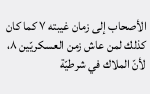الأصحاب إلى زمان غيبته ٧ كما كان كذلك لمن عاش زمن العسكريّين ٨، لأنّ الملاك في شرطيّة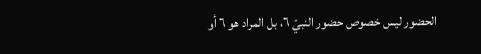الحضور ليس خصوص حضور النبيّ ٦، بل المراد هو ٦ أو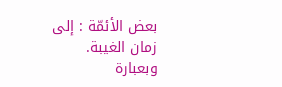بعض الأئمّة : إلى زمان الغيبة.
وبعبارة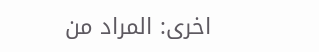اخرى: المراد من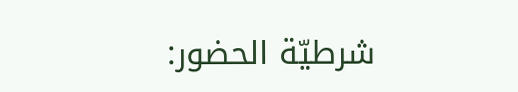شرطيّة الحضور: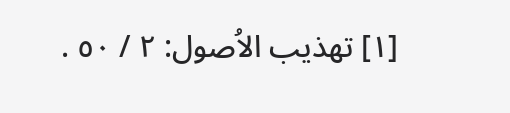[١] تهذيب الاُصول: ٢ / ٥٠ .